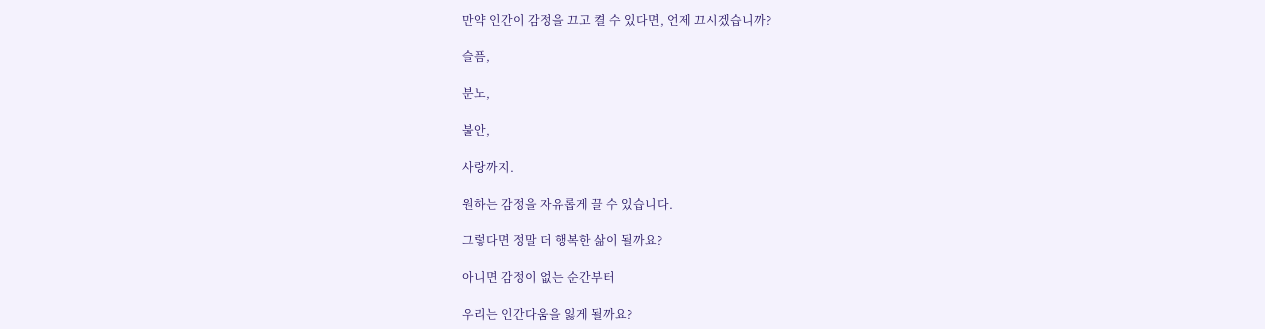만약 인간이 감정을 끄고 켤 수 있다면, 언제 끄시겠습니까?

슬픔,

분노,

불안,

사랑까지.

원하는 감정을 자유롭게 끌 수 있습니다.

그렇다면 정말 더 행복한 삶이 될까요?

아니면 감정이 없는 순간부터

우리는 인간다움을 잃게 될까요?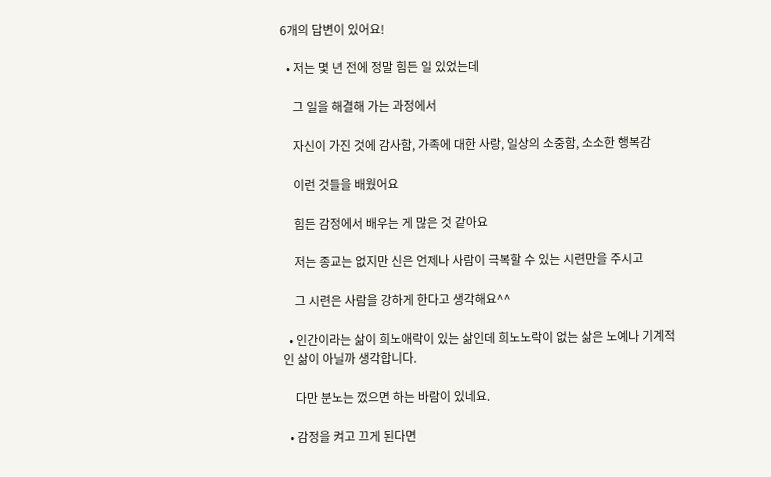6개의 답변이 있어요!

  • 저는 몇 년 전에 정말 힘든 일 있었는데

    그 일을 해결해 가는 과정에서

    자신이 가진 것에 감사함, 가족에 대한 사랑, 일상의 소중함, 소소한 행복감

    이런 것들을 배웠어요

    힘든 감정에서 배우는 게 많은 것 같아요

    저는 종교는 없지만 신은 언제나 사람이 극복할 수 있는 시련만을 주시고

    그 시련은 사람을 강하게 한다고 생각해요^^

  • 인간이라는 삶이 희노애락이 있는 삶인데 희노노락이 없는 삶은 노예나 기계적인 삶이 아닐까 생각합니다.

    다만 분노는 껐으면 하는 바람이 있네요.

  • 감정을 켜고 끄게 된다면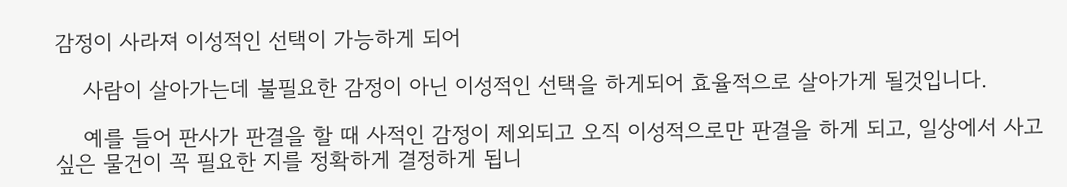감정이 사라져 이성적인 선택이 가능하게 되어

    사람이 살아가는데 불필요한 감정이 아닌 이성적인 선택을 하게되어 효율적으로 살아가게 될것입니다.

    예를 들어 판사가 판결을 할 때 사적인 감정이 제외되고 오직 이성적으로만 판결을 하게 되고, 일상에서 사고 싶은 물건이 꼭 필요한 지를 정확하게 결정하게 됩니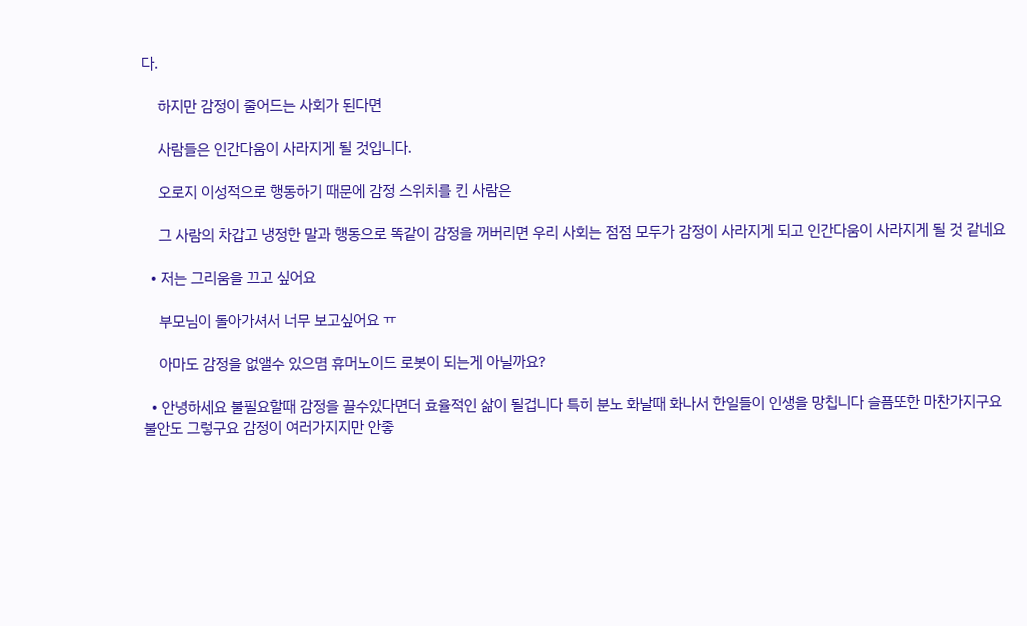다.

    하지만 감정이 줄어드는 사회가 된다면

    사람들은 인간다움이 사라지게 될 것입니다.

    오로지 이성적으로 행동하기 때문에 감정 스위치를 킨 사람은

    그 사람의 차갑고 냉정한 말과 행동으로 똑같이 감정을 꺼버리면 우리 사회는 점점 모두가 감정이 사라지게 되고 인간다움이 사라지게 될 것 같네요

  • 저는 그리움을 끄고 싶어요

    부모님이 돌아가셔서 너무 보고싶어요 ㅠ

    아마도 감정을 없앨수 있으몀 휴머노이드 로봇이 되는게 아닐까요?

  • 안녕하세요 불필요할때 감정을 끌수있다면더 효율적인 삶이 될겁니다 특히 분노 화날때 화나서 한일들이 인생을 망칩니다 슬픔또한 마찬가지구요 불안도 그렇구요 감정이 여러가지지만 안좋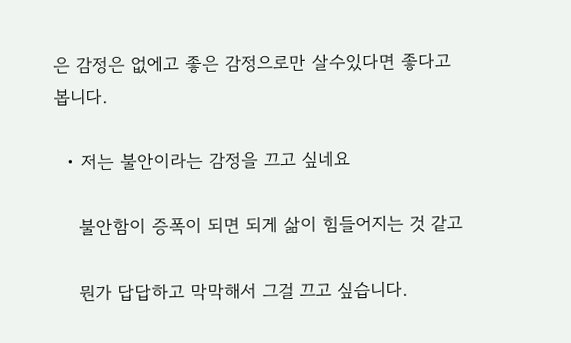은 감정은 없에고 좋은 감정으로만 살수있다면 좋다고 봅니다.

  • 저는 불안이라는 감정을 끄고 싶네요

    불안함이 증폭이 되면 되게 삶이 힘들어지는 것 같고

    뭔가 답답하고 막막해서 그걸 끄고 싶습니다.